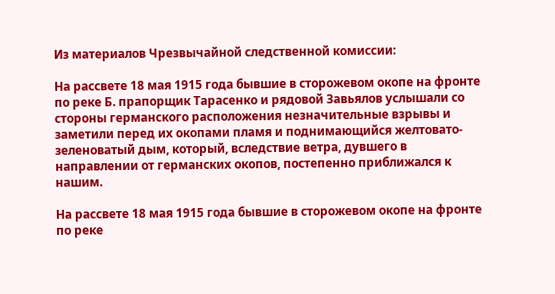Из материалов Чрезвычайной следственной комиссии:

На рассвете 18 мая 1915 года бывшие в сторожевом окопе на фронте по реке Б. прапорщик Тарасенко и рядовой Завьялов услышали со стороны германского расположения незначительные взрывы и заметили перед их окопами пламя и поднимающийся желтовато-зеленоватый дым, который, вследствие ветра, дувшего в направлении от германских окопов, постепенно приближался к нашим.

На рассвете 18 мая 1915 года бывшие в сторожевом окопе на фронте по реке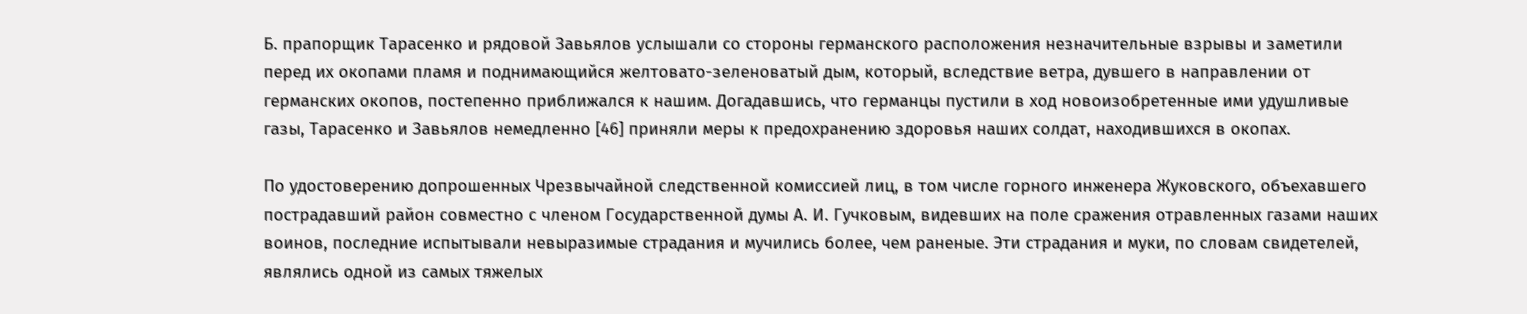Б. прапорщик Тарасенко и рядовой Завьялов услышали со стороны германского расположения незначительные взрывы и заметили перед их окопами пламя и поднимающийся желтовато-зеленоватый дым, который, вследствие ветра, дувшего в направлении от германских окопов, постепенно приближался к нашим. Догадавшись, что германцы пустили в ход новоизобретенные ими удушливые газы, Тарасенко и Завьялов немедленно [46] приняли меры к предохранению здоровья наших солдат, находившихся в окопах.

По удостоверению допрошенных Чрезвычайной следственной комиссией лиц, в том числе горного инженера Жуковского, объехавшего пострадавший район совместно с членом Государственной думы А. И. Гучковым, видевших на поле сражения отравленных газами наших воинов, последние испытывали невыразимые страдания и мучились более, чем раненые. Эти страдания и муки, по словам свидетелей, являлись одной из самых тяжелых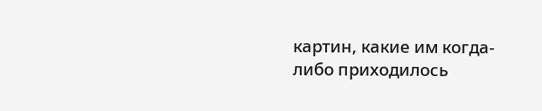картин, какие им когда-либо приходилось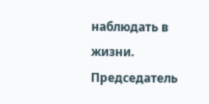наблюдать в жизни. Председатель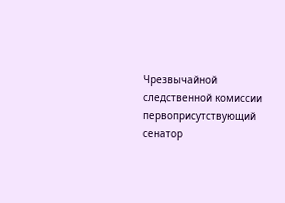Чрезвычайной следственной комиссии первоприсутствующий сенатор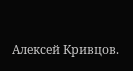Алексей Кривцов.